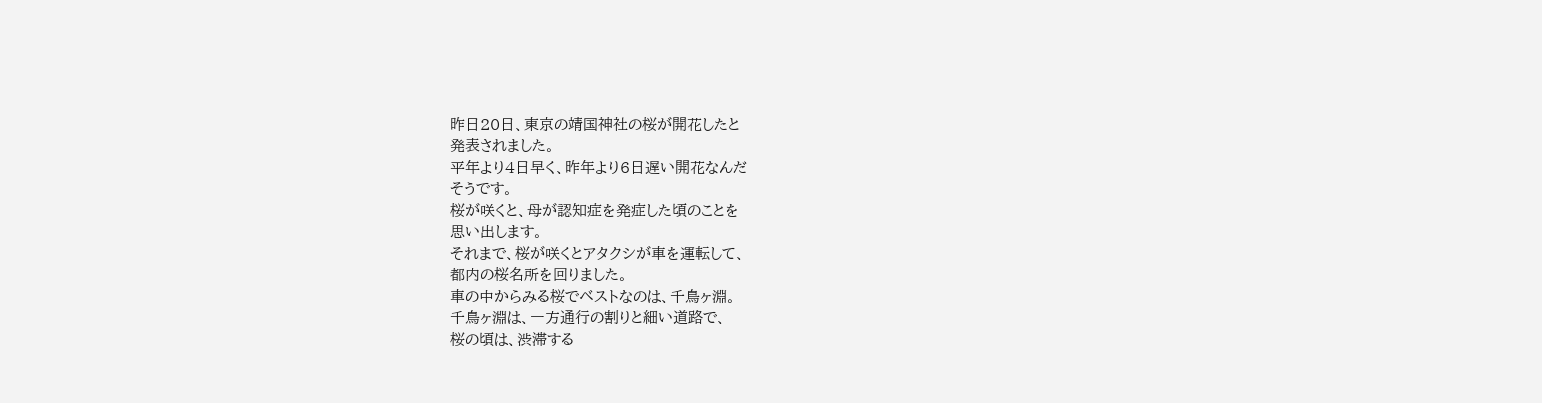昨日20日、東京の靖国神社の桜が開花したと
発表されました。
平年より4日早く、昨年より6日遅い開花なんだ
そうです。
桜が咲くと、母が認知症を発症した頃のことを
思い出します。
それまで、桜が咲くとアタクシが車を運転して、
都内の桜名所を回りました。
車の中からみる桜でベストなのは、千鳥ヶ淵。
千鳥ヶ淵は、一方通行の割りと細い道路で、
桜の頃は、渋滞する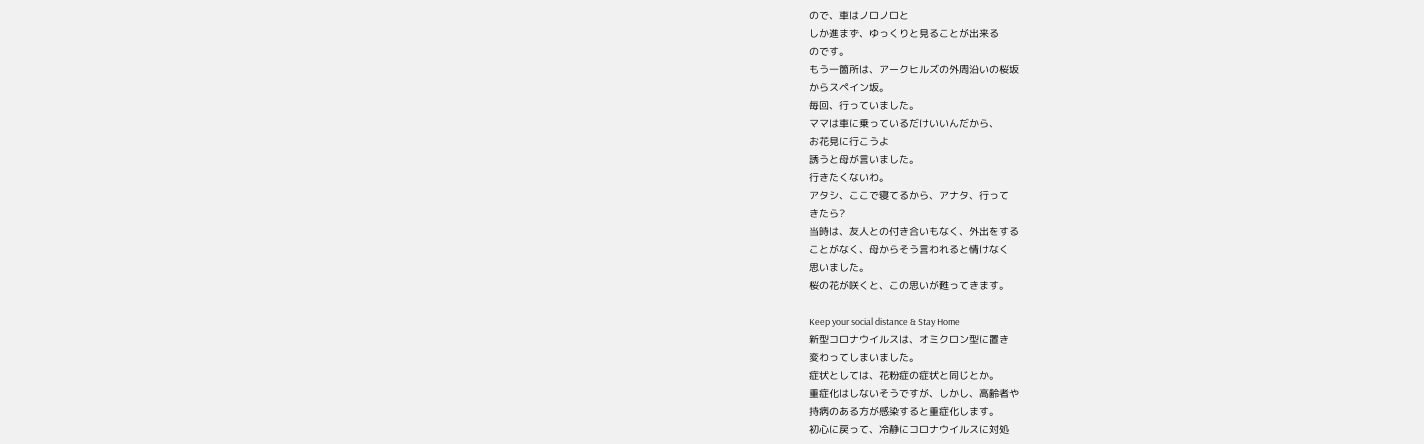ので、車はノロノロと
しか進まず、ゆっくりと見ることが出来る
のです。
もう一箇所は、アークヒルズの外周沿いの桜坂
からスペイン坂。
毎回、行っていました。
ママは車に乗っているだけいいんだから、
お花見に行こうよ
誘うと母が言いました。
行きたくないわ。
アタシ、ここで寝てるから、アナタ、行って
きたら?
当時は、友人との付き合いもなく、外出をする
ことがなく、母からそう言われると情けなく
思いました。
桜の花が咲くと、この思いが甦ってきます。

Keep your social distance & Stay Home
新型コロナウイルスは、オミクロン型に置き
変わってしまいました。
症状としては、花粉症の症状と同じとか。
重症化はしないそうですが、しかし、高齢者や
持病のある方が感染すると重症化します。
初心に戻って、冷静にコロナウイルスに対処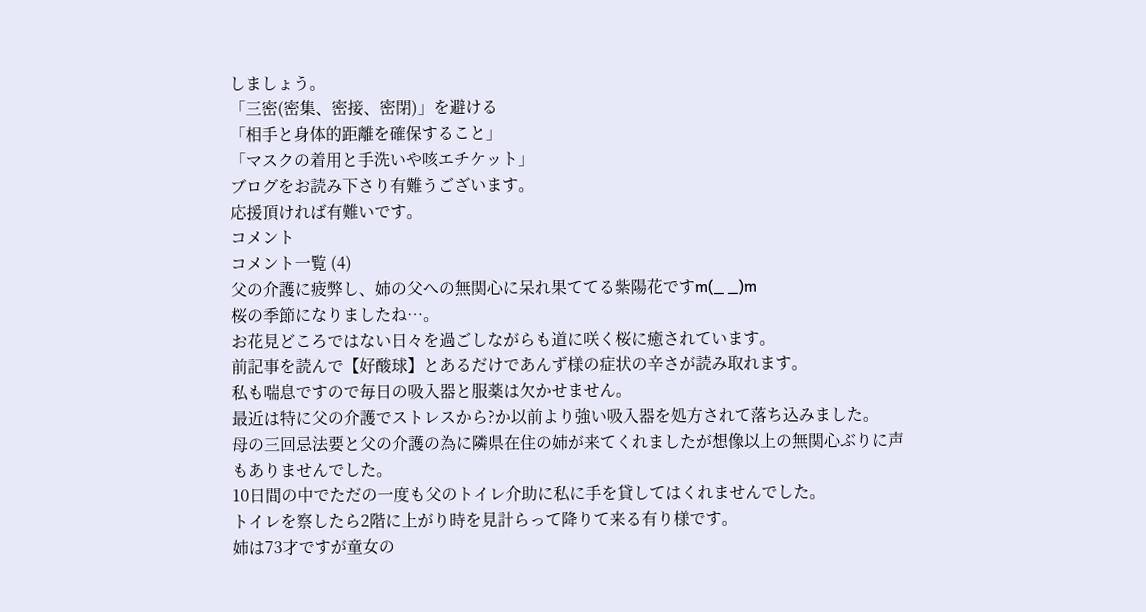しましょう。
「三密(密集、密接、密閉)」を避ける
「相手と身体的距離を確保すること」
「マスクの着用と手洗いや咳エチケット」
ブログをお読み下さり有難うございます。
応援頂ければ有難いです。
コメント
コメント一覧 (4)
父の介護に疲弊し、姉の父への無関心に呆れ果ててる紫陽花ですm(_ _)m
桜の季節になりましたね…。
お花見どころではない日々を過ごしながらも道に咲く桜に癒されています。
前記事を読んで【好酸球】とあるだけであんず様の症状の辛さが読み取れます。
私も喘息ですので毎日の吸入器と服薬は欠かせません。
最近は特に父の介護でストレスから?か以前より強い吸入器を処方されて落ち込みました。
母の三回忌法要と父の介護の為に隣県在住の姉が来てくれましたが想像以上の無関心ぶりに声もありませんでした。
10日間の中でただの一度も父のトイレ介助に私に手を貸してはくれませんでした。
トイレを察したら2階に上がり時を見計らって降りて来る有り様です。
姉は73才ですが童女の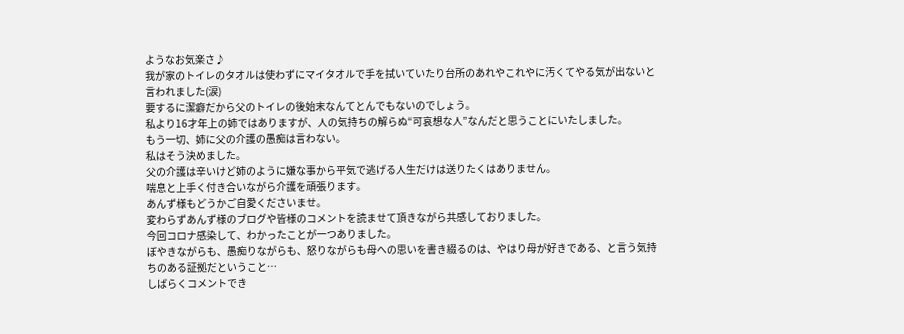ようなお気楽さ♪
我が家のトイレのタオルは使わずにマイタオルで手を拭いていたり台所のあれやこれやに汚くてやる気が出ないと言われました(涙)
要するに潔癖だから父のトイレの後始末なんてとんでもないのでしょう。
私より16才年上の姉ではありますが、人の気持ちの解らぬ“可哀想な人”なんだと思うことにいたしました。
もう一切、姉に父の介護の愚痴は言わない。
私はそう決めました。
父の介護は辛いけど姉のように嫌な事から平気で逃げる人生だけは送りたくはありません。
喘息と上手く付き合いながら介護を頑張ります。
あんず様もどうかご自愛くださいませ。
変わらずあんず様のブログや皆様のコメントを読ませて頂きながら共感しておりました。
今回コロナ感染して、わかったことが一つありました。
ぼやきながらも、愚痴りながらも、怒りながらも母への思いを書き綴るのは、やはり母が好きである、と言う気持ちのある証拠だということ…
しばらくコメントでき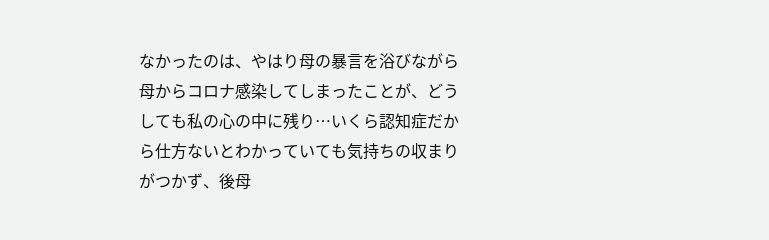なかったのは、やはり母の暴言を浴びながら母からコロナ感染してしまったことが、どうしても私の心の中に残り…いくら認知症だから仕方ないとわかっていても気持ちの収まりがつかず、後母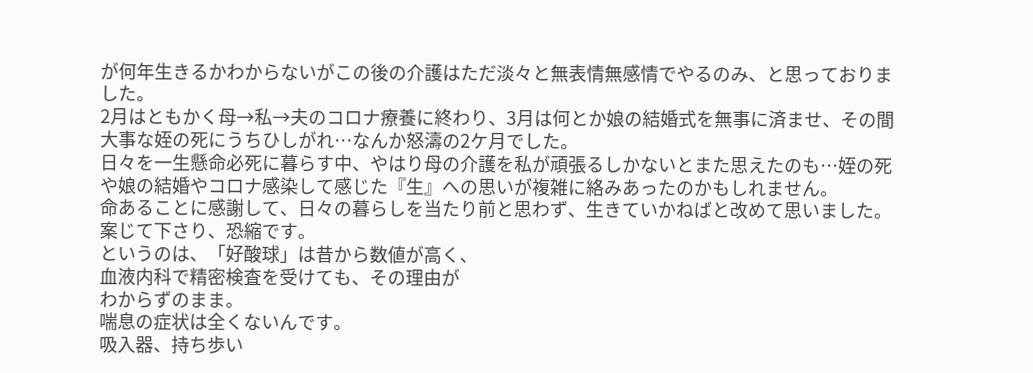が何年生きるかわからないがこの後の介護はただ淡々と無表情無感情でやるのみ、と思っておりました。
2月はともかく母→私→夫のコロナ療養に終わり、3月は何とか娘の結婚式を無事に済ませ、その間大事な姪の死にうちひしがれ…なんか怒濤の2ケ月でした。
日々を一生懸命必死に暮らす中、やはり母の介護を私が頑張るしかないとまた思えたのも…姪の死や娘の結婚やコロナ感染して感じた『生』への思いが複雑に絡みあったのかもしれません。
命あることに感謝して、日々の暮らしを当たり前と思わず、生きていかねばと改めて思いました。
案じて下さり、恐縮です。
というのは、「好酸球」は昔から数値が高く、
血液内科で精密検査を受けても、その理由が
わからずのまま。
喘息の症状は全くないんです。
吸入器、持ち歩い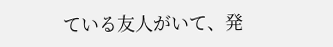ている友人がいて、発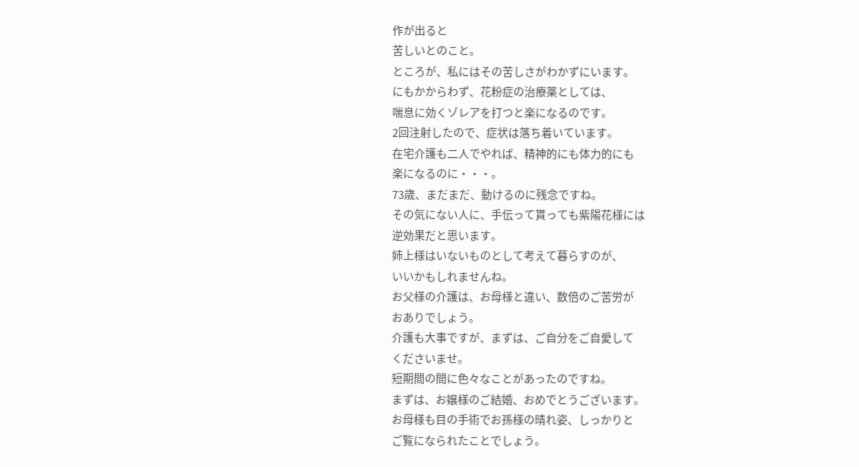作が出ると
苦しいとのこと。
ところが、私にはその苦しさがわかずにいます。
にもかからわず、花粉症の治療薬としては、
喘息に効くゾレアを打つと楽になるのです。
2回注射したので、症状は落ち着いています。
在宅介護も二人でやれば、精神的にも体力的にも
楽になるのに・・・。
73歳、まだまだ、動けるのに残念ですね。
その気にない人に、手伝って貰っても紫陽花様には
逆効果だと思います。
姉上様はいないものとして考えて暮らすのが、
いいかもしれませんね。
お父様の介護は、お母様と違い、数倍のご苦労が
おありでしょう。
介護も大事ですが、まずは、ご自分をご自愛して
くださいませ。
短期間の間に色々なことがあったのですね。
まずは、お嬢様のご結婚、おめでとうございます。
お母様も目の手術でお孫様の晴れ姿、しっかりと
ご覧になられたことでしょう。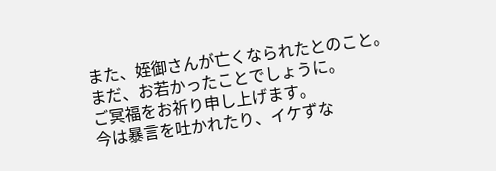また、姪御さんが亡くなられたとのこと。
まだ、お若かったことでしょうに。
ご冥福をお祈り申し上げます。
今は暴言を吐かれたり、イケずな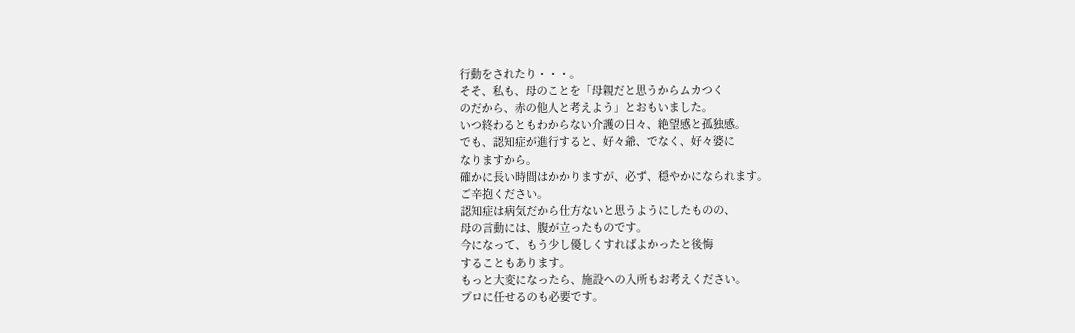行動をされたり・・・。
そそ、私も、母のことを「母親だと思うからムカつく
のだから、赤の他人と考えよう」とおもいました。
いつ終わるともわからない介護の日々、絶望感と孤独感。
でも、認知症が進行すると、好々爺、でなく、好々婆に
なりますから。
確かに長い時間はかかりますが、必ず、穏やかになられます。
ご辛抱ください。
認知症は病気だから仕方ないと思うようにしたものの、
母の言動には、腹が立ったものです。
今になって、もう少し優しくすればよかったと後悔
することもあります。
もっと大変になったら、施設への入所もお考えください。
プロに任せるのも必要です。